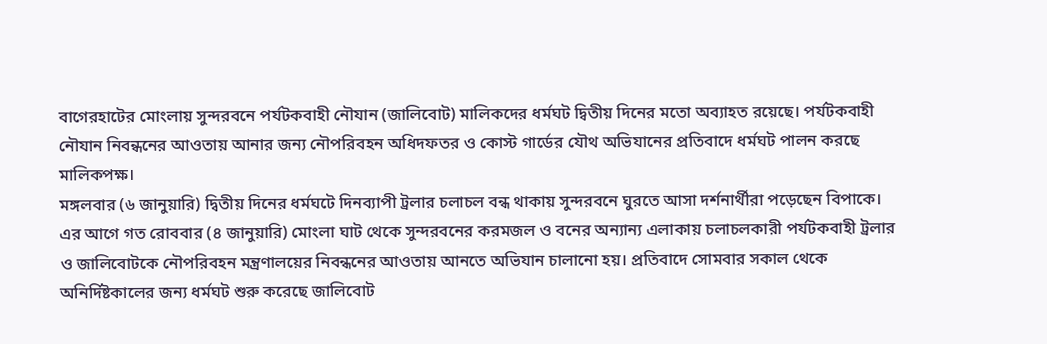বাগেরহাটের মোংলায় সুন্দরবনে পর্যটকবাহী নৌযান (জালিবোট) মালিকদের ধর্মঘট দ্বিতীয় দিনের মতো অব্যাহত রয়েছে। পর্যটকবাহী নৌযান নিবন্ধনের আওতায় আনার জন্য নৌপরিবহন অধিদফতর ও কোস্ট গার্ডের যৌথ অভিযানের প্রতিবাদে ধর্মঘট পালন করছে মালিকপক্ষ।
মঙ্গলবার (৬ জানুয়ারি) দ্বিতীয় দিনের ধর্মঘটে দিনব্যাপী ট্রলার চলাচল বন্ধ থাকায় সুন্দরবনে ঘুরতে আসা দর্শনার্থীরা পড়েছেন বিপাকে।
এর আগে গত রোববার (৪ জানুয়ারি) মোংলা ঘাট থেকে সুন্দরবনের করমজল ও বনের অন্যান্য এলাকায় চলাচলকারী পর্যটকবাহী ট্রলার ও জালিবোটকে নৌপরিবহন মন্ত্রণালয়ের নিবন্ধনের আওতায় আনতে অভিযান চালানো হয়। প্রতিবাদে সোমবার সকাল থেকে অনির্দিষ্টকালের জন্য ধর্মঘট শুরু করেছে জালিবোট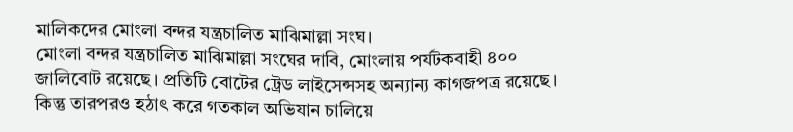মালিকদের মোংলা বন্দর যন্ত্রচালিত মাঝিমাল্লা সংঘ।
মোংলা বন্দর যন্ত্রচালিত মাঝিমাল্লা সংঘের দাবি, মোংলায় পর্যটকবাহী ৪০০ জালিবোট রয়েছে। প্রতিটি বোটের ট্রেড লাইসেন্সসহ অন্যান্য কাগজপত্র রয়েছে। কিন্তু তারপরও হঠাৎ করে গতকাল অভিযান চালিয়ে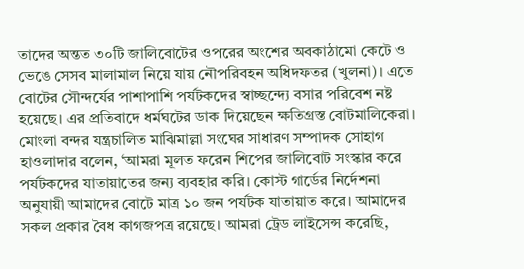তাদের অন্তত ৩০টি জালিবোটের ওপরের অংশের অবকাঠামো কেটে ও ভেঙে সেসব মালামাল নিয়ে যায় নৌপরিবহন অধিদফতর (খুলনা)। এতে বোটের সৌন্দর্যের পাশাপাশি পর্যটকদের স্বাচ্ছন্দ্যে বসার পরিবেশ নষ্ট হয়েছে। এর প্রতিবাদে ধর্মঘটের ডাক দিয়েছেন ক্ষতিগ্রস্ত বোটমালিকেরা।
মোংলা বন্দর যন্ত্রচালিত মাঝিমাল্লা সংঘের সাধারণ সম্পাদক সোহাগ হাওলাদার বলেন, ‘আমরা মূলত ফরেন শিপের জালিবোট সংস্কার করে পর্যটকদের যাতায়াতের জন্য ব্যবহার করি। কোস্ট গার্ডের নির্দেশনা অনুযায়ী আমাদের বোটে মাত্র ১০ জন পর্যটক যাতায়াত করে। আমাদের সকল প্রকার বৈধ কাগজপত্র রয়েছে। আমরা ট্রেড লাইসেন্স করেছি,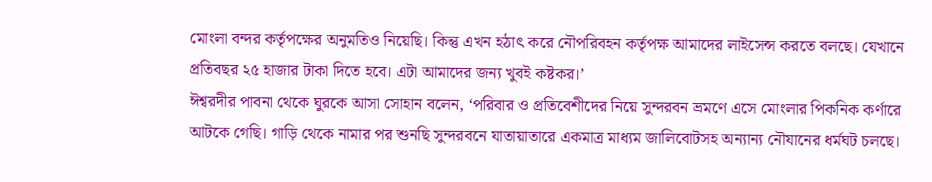মোংলা বন্দর কর্তৃপক্ষের অনুমতিও নিয়েছি। কিন্তু এখন হঠাৎ করে নৌপরিবহন কর্তৃপক্ষ আমাদের লাইসেন্স করতে বলছে। যেখানে প্রতিবছর ২৫ হাজার টাকা দিতে হবে। এটা আমাদের জন্য খুবই কষ্টকর।’
ঈশ্বরদীর পাবনা থেকে ঘুরকে আসা সোহান বলেন, ‘পরিবার ও প্রতিবেশীদের নিয়ে সুন্দরবন ভ্রমণে এসে মোংলার পিকনিক কর্ণারে আটকে গেছি। গাড়ি থেকে নামার পর শুনছি সুন্দরবনে যাতায়াতারে একমাত্র মাধ্যম জালিবোটসহ অন্যান্য নৌযানের ধর্মঘট চলছে।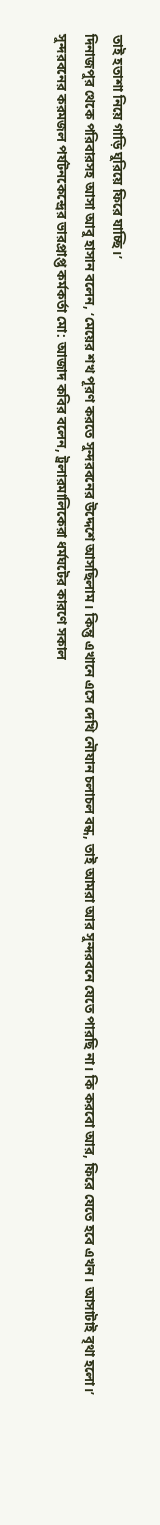তাই হতাশা নিয়ে গাড়ি ঘুরিয়ে ফিরে যাচ্ছি।’
দিনাজপুর থেকে পরিবারসহ আসা আবু হাসান বলেন, ‘মেয়ের শখ পূরণ করতে সুন্দরবনের উদ্দেশে আসছিলাম। কিন্তু এখানে এসে দেখি নৌযান চলাচল বন্ধ, তাই আমরা আর সুন্দরবনে যেতে পারছি না। কি করবো আর, ফিরে যেতে হবে এখন। আসাটাই বৃথা হলো।’
সুন্দরবনের করমজল পর্যটনকেন্দ্রের ভারপ্রাপ্ত কর্মকর্তা মো: আজাদ কবির বলেন, ট্রলারমালিকেরা ধর্মঘটের কারণে সকাল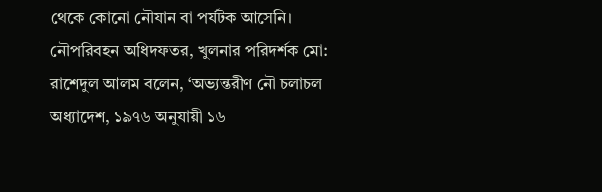থেকে কোনো নৌযান বা পর্যটক আসেনি।
নৌপরিবহন অধিদফতর, খুলনার পরিদর্শক মো: রাশেদুল আলম বলেন, ‘অভ্যন্তরীণ নৌ চলাচল অধ্যাদেশ, ১৯৭৬ অনুযায়ী ১৬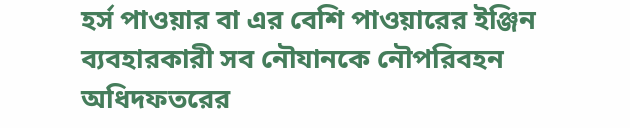হর্স পাওয়ার বা এর বেশি পাওয়ারের ইঞ্জিন ব্যবহারকারী সব নৌযানকে নৌপরিবহন অধিদফতরের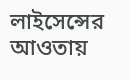লাইসেন্সের আওতায়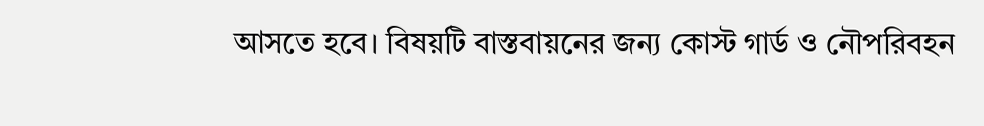আসতে হবে। বিষয়টি বাস্তবায়নের জন্য কোস্ট গার্ড ও নৌপরিবহন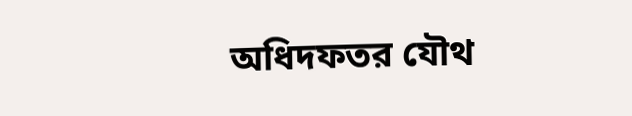অধিদফতর যৌথ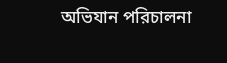অভিযান পরিচালনা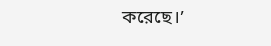করেছে।’